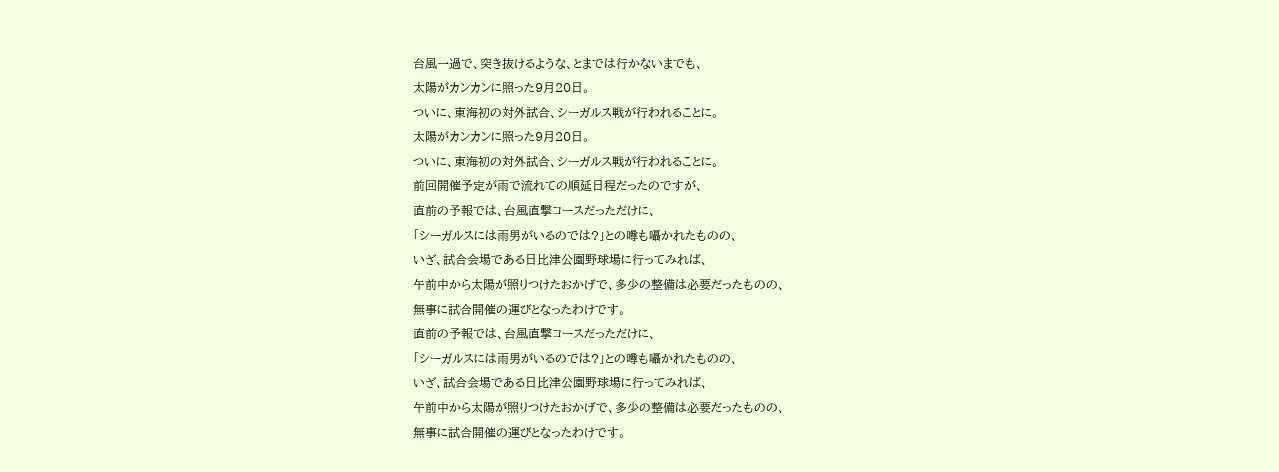台風一過で、突き抜けるような、とまでは行かないまでも、
太陽がカンカンに照った9月20日。
ついに、東海初の対外試合、シーガルス戦が行われることに。
太陽がカンカンに照った9月20日。
ついに、東海初の対外試合、シーガルス戦が行われることに。
前回開催予定が雨で流れての順延日程だったのですが、
直前の予報では、台風直撃コースだっただけに、
「シーガルスには雨男がいるのでは?」との噂も囁かれたものの、
いざ、試合会場である日比津公園野球場に行ってみれば、
午前中から太陽が照りつけたおかげで、多少の整備は必要だったものの、
無事に試合開催の運びとなったわけです。
直前の予報では、台風直撃コースだっただけに、
「シーガルスには雨男がいるのでは?」との噂も囁かれたものの、
いざ、試合会場である日比津公園野球場に行ってみれば、
午前中から太陽が照りつけたおかげで、多少の整備は必要だったものの、
無事に試合開催の運びとなったわけです。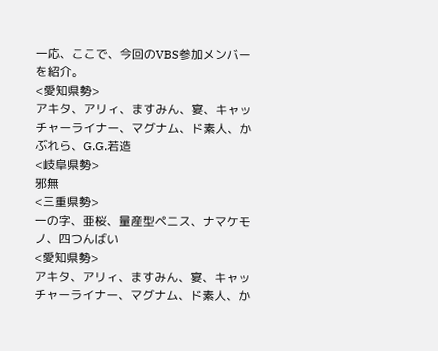一応、ここで、今回のVBS参加メンバーを紹介。
<愛知県勢>
アキタ、アリィ、ますみん、宴、キャッチャーライナー、マグナム、ド素人、かぶれら、G.G.若造
<岐阜県勢>
邪無
<三重県勢>
一の字、亜桜、量産型ペニス、ナマケモノ、四つんばい
<愛知県勢>
アキタ、アリィ、ますみん、宴、キャッチャーライナー、マグナム、ド素人、か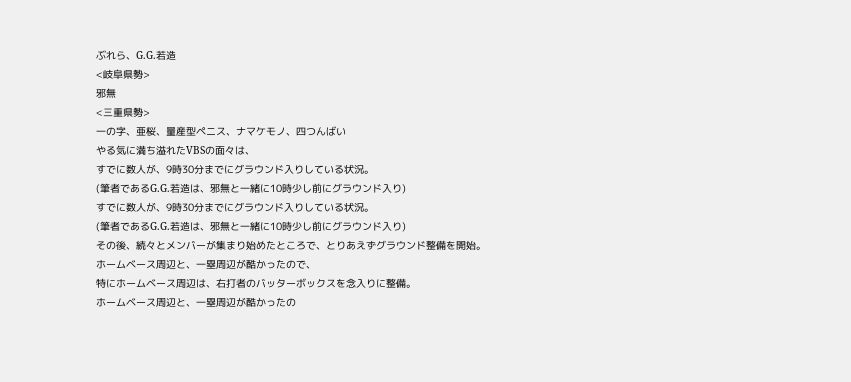ぶれら、G.G.若造
<岐阜県勢>
邪無
<三重県勢>
一の字、亜桜、量産型ペニス、ナマケモノ、四つんばい
やる気に満ち溢れたVBSの面々は、
すでに数人が、9時30分までにグラウンド入りしている状況。
(筆者であるG.G.若造は、邪無と一緒に10時少し前にグラウンド入り)
すでに数人が、9時30分までにグラウンド入りしている状況。
(筆者であるG.G.若造は、邪無と一緒に10時少し前にグラウンド入り)
その後、続々とメンバーが集まり始めたところで、とりあえずグラウンド整備を開始。
ホームベース周辺と、一塁周辺が酷かったので、
特にホームベース周辺は、右打者のバッターボックスを念入りに整備。
ホームベース周辺と、一塁周辺が酷かったの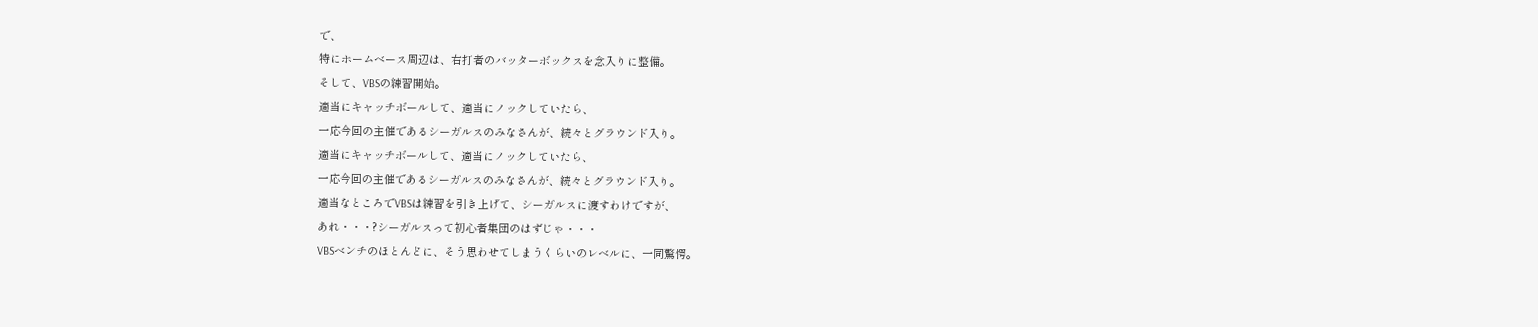で、
特にホームベース周辺は、右打者のバッターボックスを念入りに整備。
そして、VBSの練習開始。
適当にキャッチボールして、適当にノックしていたら、
一応今回の主催であるシーガルスのみなさんが、続々とグラウンド入り。
適当にキャッチボールして、適当にノックしていたら、
一応今回の主催であるシーガルスのみなさんが、続々とグラウンド入り。
適当なところでVBSは練習を引き上げて、シーガルスに渡すわけですが、
あれ・・・?シーガルスって初心者集団のはずじゃ・・・
VBSベンチのほとんどに、そう思わせてしまうくらいのレベルに、一同驚愕。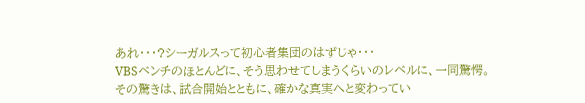あれ・・・?シーガルスって初心者集団のはずじゃ・・・
VBSベンチのほとんどに、そう思わせてしまうくらいのレベルに、一同驚愕。
その驚きは、試合開始とともに、確かな真実へと変わってい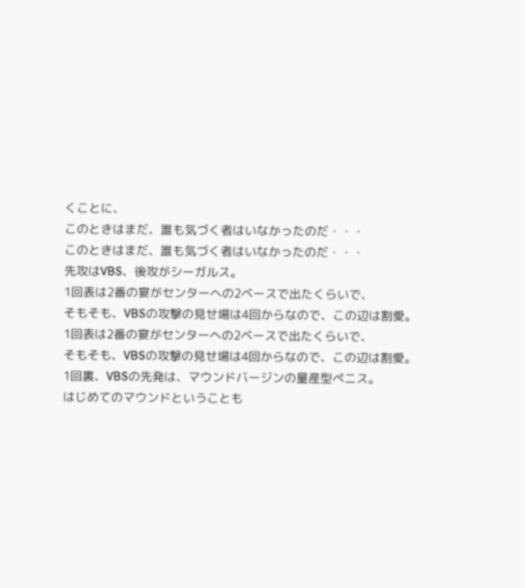くことに、
このときはまだ、誰も気づく者はいなかったのだ・・・
このときはまだ、誰も気づく者はいなかったのだ・・・
先攻はVBS、後攻がシーガルス。
1回表は2番の宴がセンターへの2ベースで出たくらいで、
そもそも、VBSの攻撃の見せ場は4回からなので、この辺は割愛。
1回表は2番の宴がセンターへの2ベースで出たくらいで、
そもそも、VBSの攻撃の見せ場は4回からなので、この辺は割愛。
1回裏、VBSの先発は、マウンドバージンの量産型ペニス。
はじめてのマウンドということも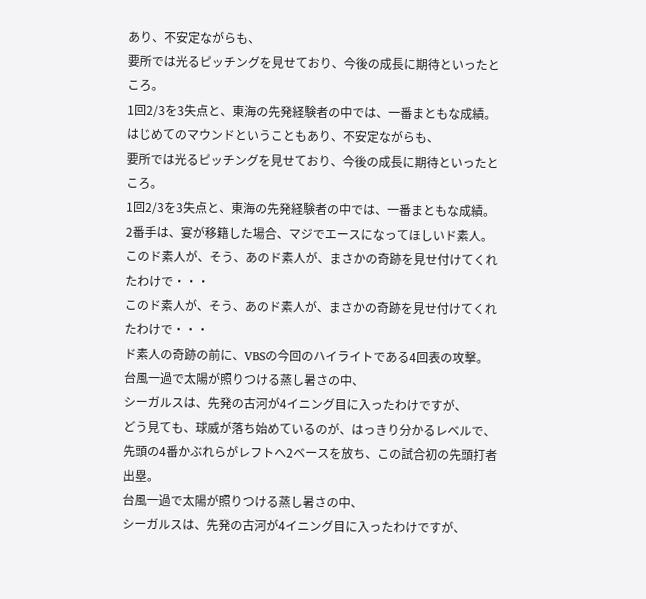あり、不安定ながらも、
要所では光るピッチングを見せており、今後の成長に期待といったところ。
1回2/3を3失点と、東海の先発経験者の中では、一番まともな成績。
はじめてのマウンドということもあり、不安定ながらも、
要所では光るピッチングを見せており、今後の成長に期待といったところ。
1回2/3を3失点と、東海の先発経験者の中では、一番まともな成績。
2番手は、宴が移籍した場合、マジでエースになってほしいド素人。
このド素人が、そう、あのド素人が、まさかの奇跡を見せ付けてくれたわけで・・・
このド素人が、そう、あのド素人が、まさかの奇跡を見せ付けてくれたわけで・・・
ド素人の奇跡の前に、VBSの今回のハイライトである4回表の攻撃。
台風一過で太陽が照りつける蒸し暑さの中、
シーガルスは、先発の古河が4イニング目に入ったわけですが、
どう見ても、球威が落ち始めているのが、はっきり分かるレベルで、
先頭の4番かぶれらがレフトへ2ベースを放ち、この試合初の先頭打者出塁。
台風一過で太陽が照りつける蒸し暑さの中、
シーガルスは、先発の古河が4イニング目に入ったわけですが、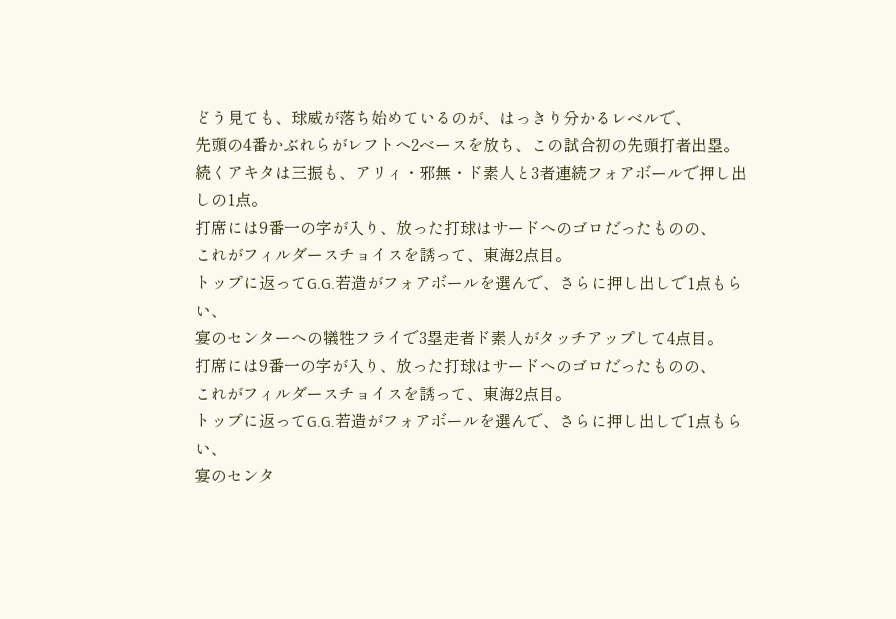どう見ても、球威が落ち始めているのが、はっきり分かるレベルで、
先頭の4番かぶれらがレフトへ2ベースを放ち、この試合初の先頭打者出塁。
続くアキタは三振も、アリィ・邪無・ド素人と3者連続フォアボールで押し出しの1点。
打席には9番一の字が入り、放った打球はサードへのゴロだったものの、
これがフィルダースチョイスを誘って、東海2点目。
トップに返ってG.G.若造がフォアボールを選んで、さらに押し出しで1点もらい、
宴のセンターへの犠牲フライで3塁走者ド素人がタッチアップして4点目。
打席には9番一の字が入り、放った打球はサードへのゴロだったものの、
これがフィルダースチョイスを誘って、東海2点目。
トップに返ってG.G.若造がフォアボールを選んで、さらに押し出しで1点もらい、
宴のセンタ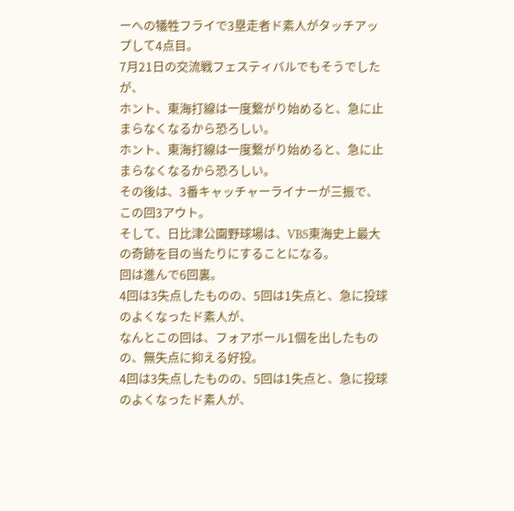ーへの犠牲フライで3塁走者ド素人がタッチアップして4点目。
7月21日の交流戦フェスティバルでもそうでしたが、
ホント、東海打線は一度繋がり始めると、急に止まらなくなるから恐ろしい。
ホント、東海打線は一度繋がり始めると、急に止まらなくなるから恐ろしい。
その後は、3番キャッチャーライナーが三振で、この回3アウト。
そして、日比津公園野球場は、VBS東海史上最大の奇跡を目の当たりにすることになる。
回は進んで6回裏。
4回は3失点したものの、5回は1失点と、急に投球のよくなったド素人が、
なんとこの回は、フォアボール1個を出したものの、無失点に抑える好投。
4回は3失点したものの、5回は1失点と、急に投球のよくなったド素人が、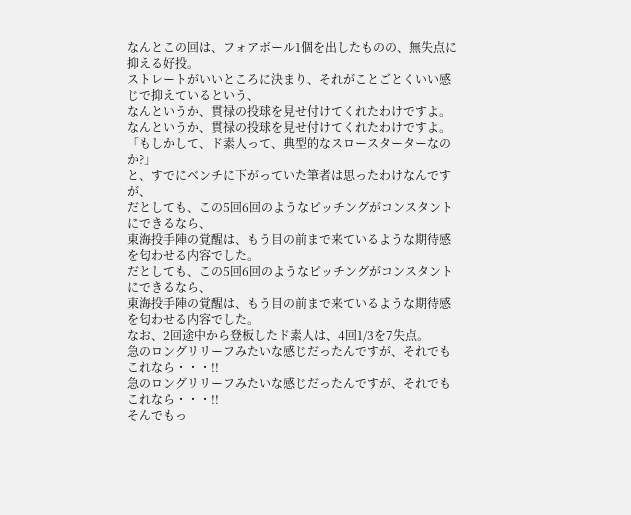なんとこの回は、フォアボール1個を出したものの、無失点に抑える好投。
ストレートがいいところに決まり、それがことごとくいい感じで抑えているという、
なんというか、貫禄の投球を見せ付けてくれたわけですよ。
なんというか、貫禄の投球を見せ付けてくれたわけですよ。
「もしかして、ド素人って、典型的なスロースターターなのか?」
と、すでにベンチに下がっていた筆者は思ったわけなんですが、
だとしても、この5回6回のようなピッチングがコンスタントにできるなら、
東海投手陣の覚醒は、もう目の前まで来ているような期待感を匂わせる内容でした。
だとしても、この5回6回のようなピッチングがコンスタントにできるなら、
東海投手陣の覚醒は、もう目の前まで来ているような期待感を匂わせる内容でした。
なお、2回途中から登板したド素人は、4回1/3を7失点。
急のロングリリーフみたいな感じだったんですが、それでもこれなら・・・!!
急のロングリリーフみたいな感じだったんですが、それでもこれなら・・・!!
そんでもっ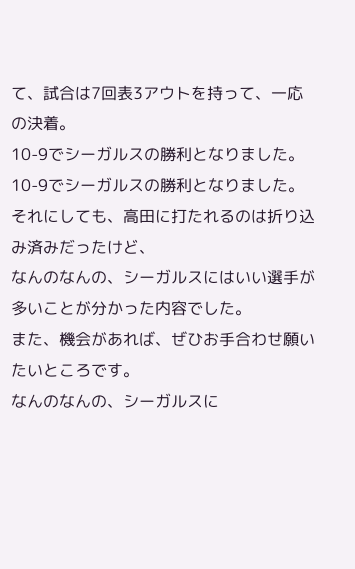て、試合は7回表3アウトを持って、一応の決着。
10-9でシーガルスの勝利となりました。
10-9でシーガルスの勝利となりました。
それにしても、高田に打たれるのは折り込み済みだったけど、
なんのなんの、シーガルスにはいい選手が多いことが分かった内容でした。
また、機会があれば、ぜひお手合わせ願いたいところです。
なんのなんの、シーガルスに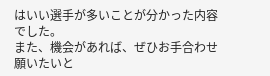はいい選手が多いことが分かった内容でした。
また、機会があれば、ぜひお手合わせ願いたいと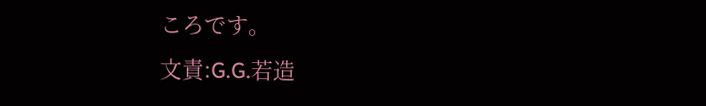ころです。
文責:G.G.若造